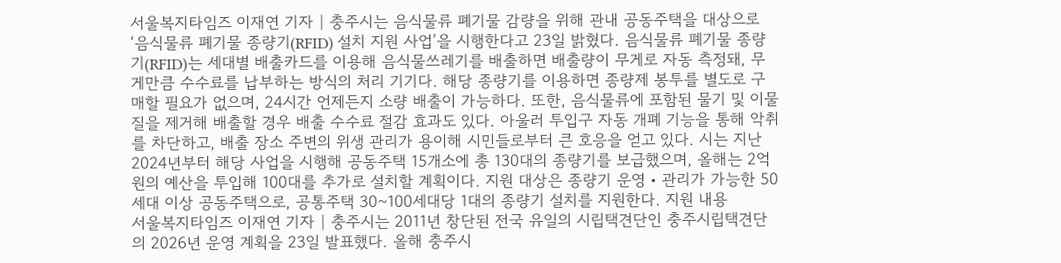서울복지타임즈 이재연 기자 | 충주시는 음식물류 폐기물 감량을 위해 관내 공동주택을 대상으로 ‘음식물류 폐기물 종량기(RFID) 설치 지원 사업’을 시행한다고 23일 밝혔다. 음식물류 폐기물 종량기(RFID)는 세대별 배출카드를 이용해 음식물쓰레기를 배출하면 배출량이 무게로 자동 측정돼, 무게만큼 수수료를 납부하는 방식의 처리 기기다. 해당 종량기를 이용하면 종량제 봉투를 별도로 구매할 필요가 없으며, 24시간 언제든지 소량 배출이 가능하다. 또한, 음식물류에 포함된 물기 및 이물질을 제거해 배출할 경우 배출 수수료 절감 효과도 있다. 아울러 투입구 자동 개폐 기능을 통해 악취를 차단하고, 배출 장소 주변의 위생 관리가 용이해 시민들로부터 큰 호응을 얻고 있다. 시는 지난 2024년부터 해당 사업을 시행해 공동주택 15개소에 총 130대의 종량기를 보급했으며, 올해는 2억 원의 예산을 투입해 100대를 추가로 설치할 계획이다. 지원 대상은 종량기 운영‧관리가 가능한 50세대 이상 공동주택으로, 공통주택 30~100세대당 1대의 종량기 설치를 지원한다. 지원 내용
서울복지타임즈 이재연 기자 | 충주시는 2011년 창단된 전국 유일의 시립택견단인 충주시립택견단의 2026년 운영 계획을 23일 발표했다. 올해 충주시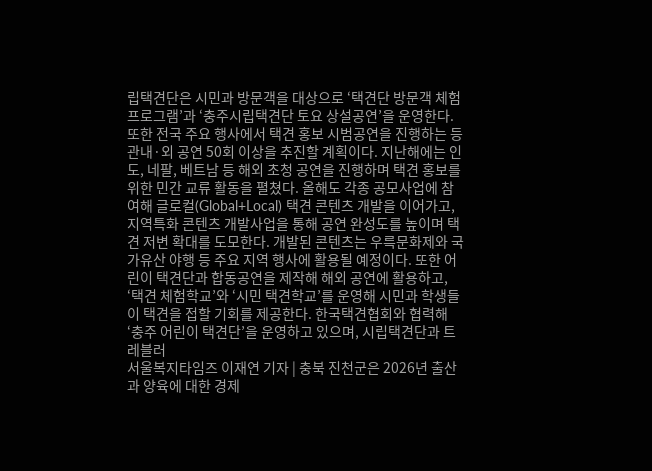립택견단은 시민과 방문객을 대상으로 ‘택견단 방문객 체험프로그램’과 ‘충주시립택견단 토요 상설공연’을 운영한다. 또한 전국 주요 행사에서 택견 홍보 시범공연을 진행하는 등 관내·외 공연 50회 이상을 추진할 계획이다. 지난해에는 인도, 네팔, 베트남 등 해외 초청 공연을 진행하며 택견 홍보를 위한 민간 교류 활동을 펼쳤다. 올해도 각종 공모사업에 참여해 글로컬(Global+Local) 택견 콘텐츠 개발을 이어가고, 지역특화 콘텐츠 개발사업을 통해 공연 완성도를 높이며 택견 저변 확대를 도모한다. 개발된 콘텐츠는 우륵문화제와 국가유산 야행 등 주요 지역 행사에 활용될 예정이다. 또한 어린이 택견단과 합동공연을 제작해 해외 공연에 활용하고, ‘택견 체험학교’와 ‘시민 택견학교’를 운영해 시민과 학생들이 택견을 접할 기회를 제공한다. 한국택견협회와 협력해 ‘충주 어린이 택견단’을 운영하고 있으며, 시립택견단과 트레블러
서울복지타임즈 이재연 기자 | 충북 진천군은 2026년 출산과 양육에 대한 경제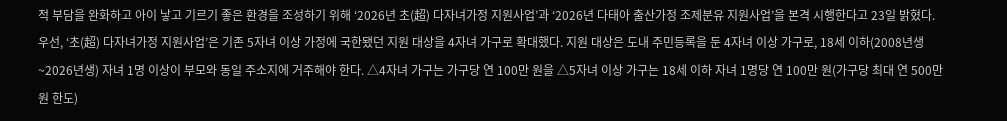적 부담을 완화하고 아이 낳고 기르기 좋은 환경을 조성하기 위해 ‘2026년 초(超) 다자녀가정 지원사업’과 ‘2026년 다태아 출산가정 조제분유 지원사업’을 본격 시행한다고 23일 밝혔다. 우선, ‘초(超) 다자녀가정 지원사업’은 기존 5자녀 이상 가정에 국한됐던 지원 대상을 4자녀 가구로 확대했다. 지원 대상은 도내 주민등록을 둔 4자녀 이상 가구로, 18세 이하(2008년생~2026년생) 자녀 1명 이상이 부모와 동일 주소지에 거주해야 한다. △4자녀 가구는 가구당 연 100만 원을 △5자녀 이상 가구는 18세 이하 자녀 1명당 연 100만 원(가구당 최대 연 500만 원 한도)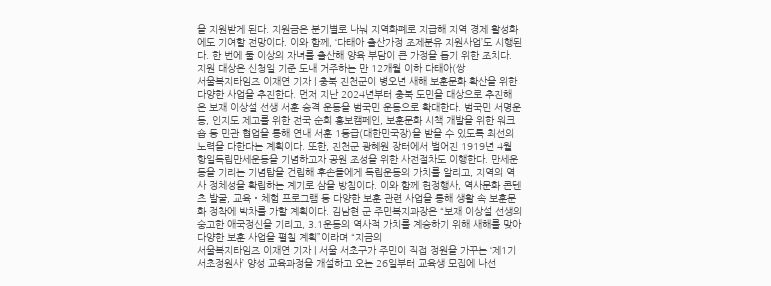을 지원받게 된다. 지원금은 분기별로 나눠 지역화폐로 지급해 지역 경제 활성화에도 기여할 전망이다. 이와 함께, ‘다태아 출산가정 조제분유 지원사업’도 시행된다. 한 번에 둘 이상의 자녀를 출산해 양육 부담이 큰 가정을 돕기 위한 조치다. 지원 대상은 신청일 기준 도내 거주하는 만 12개월 이하 다태아(쌍
서울복지타임즈 이재연 기자 | 충북 진천군이 병오년 새해 보훈문화 확산을 위한 다양한 사업을 추진한다. 먼저 지난 2024년부터 충북 도민을 대상으로 추진해 온 보재 이상설 선생 서훈 승격 운동을 범국민 운동으로 확대한다. 범국민 서명운동, 인지도 제고를 위한 전국 순회 홍보캠페인, 보훈문화 시책 개발을 위한 워크숍 등 민관 협업을 통해 연내 서훈 1등급(대한민국장)을 받을 수 있도록 최선의 노력을 다한다는 계획이다. 또한, 진천군 광혜원 장터에서 벌어진 1919년 4월 항일독립만세운동을 기념하고자 공원 조성을 위한 사전절차도 이행한다. 만세운동을 기리는 기념탑을 건립해 후손들에게 독립운동의 가치를 알리고, 지역의 역사 정체성을 확립하는 계기로 삼을 방침이다. 이와 함께 헌정행사, 역사문화 콘텐츠 발굴, 교육‧체험 프로그램 등 다양한 보훈 관련 사업을 통해 생활 속 보훈문화 정착에 박차를 가할 계획이다. 김남현 군 주민복지과장은 “보재 이상설 선생의 숭고한 애국정신을 기리고, 3.1운동의 역사적 가치를 계승하기 위해 새해를 맞아 다양한 보훈 사업을 펼칠 계획”이라며 “지금의
서울복지타임즈 이재연 기자 | 서울 서초구가 주민이 직접 정원을 가꾸는 ‘제1기 서초정원사’ 양성 교육과정을 개설하고 오는 26일부터 교육생 모집에 나선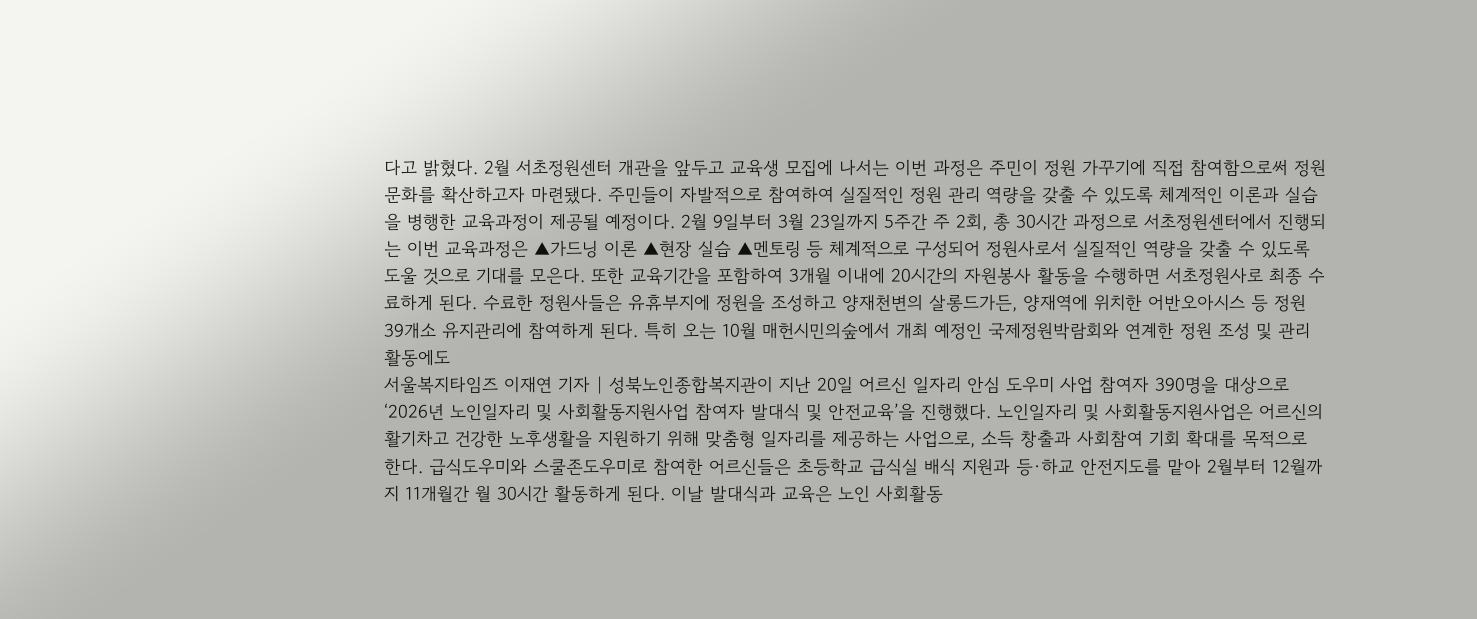다고 밝혔다. 2월 서초정원센터 개관을 앞두고 교육생 모집에 나서는 이번 과정은 주민이 정원 가꾸기에 직접 참여함으로써 정원 문화를 확산하고자 마련됐다. 주민들이 자발적으로 참여하여 실질적인 정원 관리 역량을 갖출 수 있도록 체계적인 이론과 실습을 병행한 교육과정이 제공될 예정이다. 2월 9일부터 3월 23일까지 5주간 주 2회, 총 30시간 과정으로 서초정원센터에서 진행되는 이번 교육과정은 ▲가드닝 이론 ▲현장 실습 ▲멘토링 등 체계적으로 구성되어 정원사로서 실질적인 역량을 갖출 수 있도록 도울 것으로 기대를 모은다. 또한 교육기간을 포함하여 3개월 이내에 20시간의 자원봉사 활동을 수행하면 서초정원사로 최종 수료하게 된다. 수료한 정원사들은 유휴부지에 정원을 조성하고 양재천변의 살롱드가든, 양재역에 위치한 어반오아시스 등 정원 39개소 유지관리에 참여하게 된다. 특히 오는 10월 매헌시민의숲에서 개최 예정인 국제정원박람회와 연계한 정원 조성 및 관리 활동에도
서울복지타임즈 이재연 기자 | 성북노인종합복지관이 지난 20일 어르신 일자리 안심 도우미 사업 참여자 390명을 대상으로 ‘2026년 노인일자리 및 사회활동지원사업 참여자 발대식 및 안전교육’을 진행했다. 노인일자리 및 사회활동지원사업은 어르신의 활기차고 건강한 노후생활을 지원하기 위해 맞춤형 일자리를 제공하는 사업으로, 소득 창출과 사회참여 기회 확대를 목적으로 한다. 급식도우미와 스쿨존도우미로 참여한 어르신들은 초등학교 급식실 배식 지원과 등·하교 안전지도를 맡아 2월부터 12월까지 11개월간 월 30시간 활동하게 된다. 이날 발대식과 교육은 노인 사회활동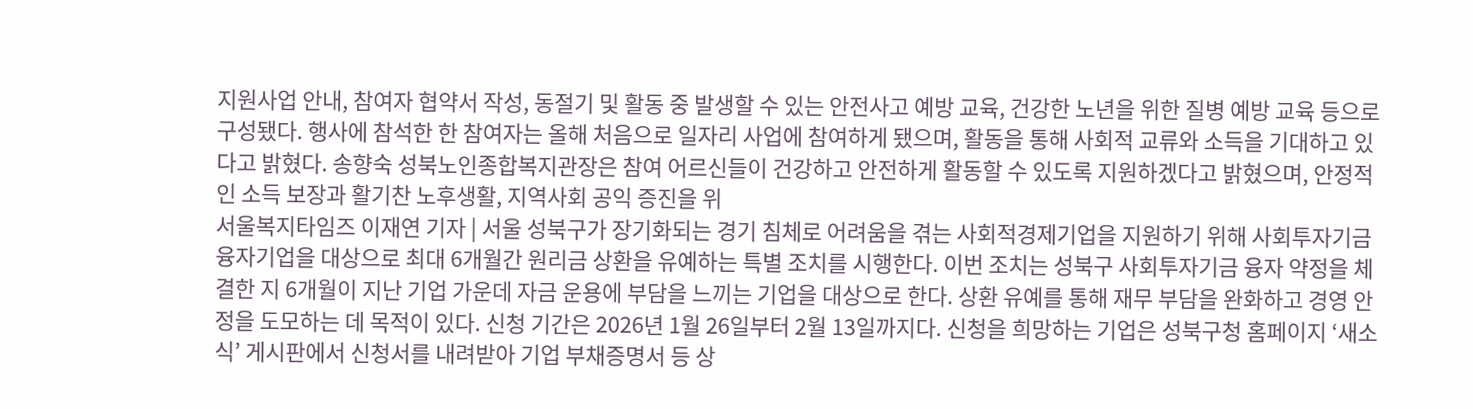지원사업 안내, 참여자 협약서 작성, 동절기 및 활동 중 발생할 수 있는 안전사고 예방 교육, 건강한 노년을 위한 질병 예방 교육 등으로 구성됐다. 행사에 참석한 한 참여자는 올해 처음으로 일자리 사업에 참여하게 됐으며, 활동을 통해 사회적 교류와 소득을 기대하고 있다고 밝혔다. 송향숙 성북노인종합복지관장은 참여 어르신들이 건강하고 안전하게 활동할 수 있도록 지원하겠다고 밝혔으며, 안정적인 소득 보장과 활기찬 노후생활, 지역사회 공익 증진을 위
서울복지타임즈 이재연 기자 | 서울 성북구가 장기화되는 경기 침체로 어려움을 겪는 사회적경제기업을 지원하기 위해 사회투자기금 융자기업을 대상으로 최대 6개월간 원리금 상환을 유예하는 특별 조치를 시행한다. 이번 조치는 성북구 사회투자기금 융자 약정을 체결한 지 6개월이 지난 기업 가운데 자금 운용에 부담을 느끼는 기업을 대상으로 한다. 상환 유예를 통해 재무 부담을 완화하고 경영 안정을 도모하는 데 목적이 있다. 신청 기간은 2026년 1월 26일부터 2월 13일까지다. 신청을 희망하는 기업은 성북구청 홈페이지 ‘새소식’ 게시판에서 신청서를 내려받아 기업 부채증명서 등 상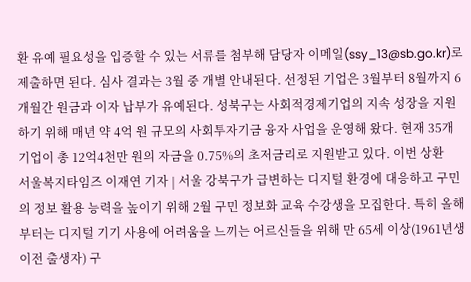환 유예 필요성을 입증할 수 있는 서류를 첨부해 담당자 이메일(ssy_13@sb.go.kr)로 제출하면 된다. 심사 결과는 3월 중 개별 안내된다. 선정된 기업은 3월부터 8월까지 6개월간 원금과 이자 납부가 유예된다. 성북구는 사회적경제기업의 지속 성장을 지원하기 위해 매년 약 4억 원 규모의 사회투자기금 융자 사업을 운영해 왔다. 현재 35개 기업이 총 12억4천만 원의 자금을 0.75%의 초저금리로 지원받고 있다. 이번 상환
서울복지타임즈 이재연 기자 | 서울 강북구가 급변하는 디지털 환경에 대응하고 구민의 정보 활용 능력을 높이기 위해 2월 구민 정보화 교육 수강생을 모집한다. 특히 올해부터는 디지털 기기 사용에 어려움을 느끼는 어르신들을 위해 만 65세 이상(1961년생 이전 출생자) 구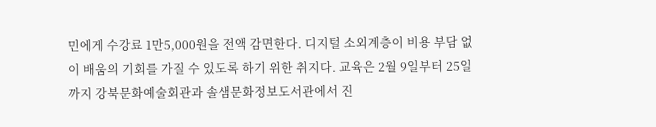민에게 수강료 1만5,000원을 전액 감면한다. 디지털 소외계층이 비용 부담 없이 배움의 기회를 가질 수 있도록 하기 위한 취지다. 교육은 2월 9일부터 25일까지 강북문화예술회관과 솔샘문화정보도서관에서 진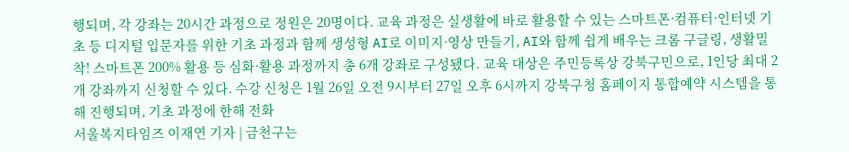행되며, 각 강좌는 20시간 과정으로 정원은 20명이다. 교육 과정은 실생활에 바로 활용할 수 있는 스마트폰·컴퓨터·인터넷 기초 등 디지털 입문자를 위한 기초 과정과 함께 생성형 AI로 이미지·영상 만들기, AI와 함께 쉽게 배우는 크롬 구글링, 생활밀착! 스마트폰 200% 활용 등 심화·활용 과정까지 총 6개 강좌로 구성됐다. 교육 대상은 주민등록상 강북구민으로, 1인당 최대 2개 강좌까지 신청할 수 있다. 수강 신청은 1월 26일 오전 9시부터 27일 오후 6시까지 강북구청 홈페이지 통합예약 시스템을 통해 진행되며, 기초 과정에 한해 전화
서울복지타임즈 이재연 기자 | 금천구는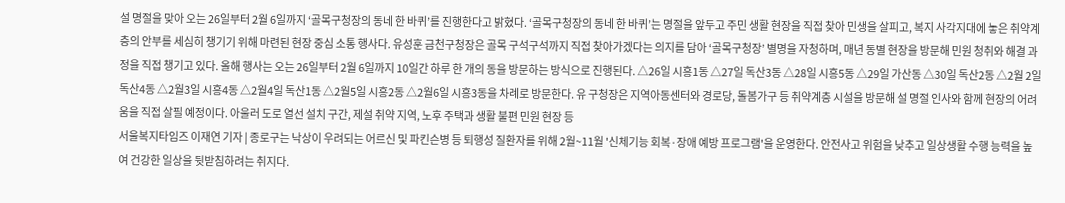설 명절을 맞아 오는 26일부터 2월 6일까지 ‘골목구청장의 동네 한 바퀴’를 진행한다고 밝혔다. ‘골목구청장의 동네 한 바퀴’는 명절을 앞두고 주민 생활 현장을 직접 찾아 민생을 살피고, 복지 사각지대에 놓은 취약계층의 안부를 세심히 챙기기 위해 마련된 현장 중심 소통 행사다. 유성훈 금천구청장은 골목 구석구석까지 직접 찾아가겠다는 의지를 담아 ‘골목구청장’ 별명을 자청하며, 매년 동별 현장을 방문해 민원 청취와 해결 과정을 직접 챙기고 있다. 올해 행사는 오는 26일부터 2월 6일까지 10일간 하루 한 개의 동을 방문하는 방식으로 진행된다. △26일 시흥1동 △27일 독산3동 △28일 시흥5동 △29일 가산동 △30일 독산2동 △2월 2일 독산4동 △2월3일 시흥4동 △2월4일 독산1동 △2월5일 시흥2동 △2월6일 시흥3동을 차례로 방문한다. 유 구청장은 지역아동센터와 경로당, 돌봄가구 등 취약계층 시설을 방문해 설 명절 인사와 함께 현장의 어려움을 직접 살필 예정이다. 아울러 도로 열선 설치 구간, 제설 취약 지역, 노후 주택과 생활 불편 민원 현장 등
서울복지타임즈 이재연 기자 | 종로구는 낙상이 우려되는 어르신 및 파킨슨병 등 퇴행성 질환자를 위해 2월~11월 '신체기능 회복·장애 예방 프로그램'을 운영한다. 안전사고 위험을 낮추고 일상생활 수행 능력을 높여 건강한 일상을 뒷받침하려는 취지다.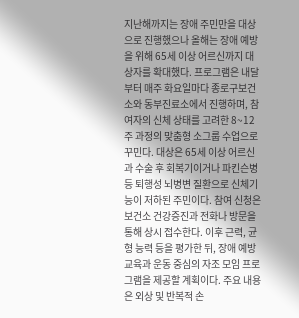지난해까지는 장애 주민만을 대상으로 진행했으나 올해는 장애 예방을 위해 65세 이상 어르신까지 대상자를 확대했다. 프로그램은 내달부터 매주 화요일마다 종로구보건소와 동부진료소에서 진행하며, 참여자의 신체 상태를 고려한 8~12주 과정의 맞춤형 소그룹 수업으로 꾸민다. 대상은 65세 이상 어르신과 수술 후 회복기이거나 파킨슨병 등 퇴행성 뇌병변 질환으로 신체기능이 저하된 주민이다. 참여 신청은 보건소 건강증진과 전화나 방문을 통해 상시 접수한다. 이후 근력, 균형 능력 등을 평가한 뒤, 장애 예방 교육과 운동 중심의 자조 모임 프로그램을 제공할 계획이다. 주요 내용은 외상 및 반복적 손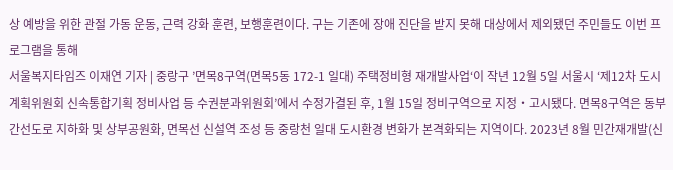상 예방을 위한 관절 가동 운동, 근력 강화 훈련, 보행훈련이다. 구는 기존에 장애 진단을 받지 못해 대상에서 제외됐던 주민들도 이번 프로그램을 통해
서울복지타임즈 이재연 기자 | 중랑구 ’면목8구역(면목5동 172-1 일대) 주택정비형 재개발사업‘이 작년 12월 5일 서울시 ‘제12차 도시계획위원회 신속통합기획 정비사업 등 수권분과위원회’에서 수정가결된 후, 1월 15일 정비구역으로 지정‧고시됐다. 면목8구역은 동부간선도로 지하화 및 상부공원화, 면목선 신설역 조성 등 중랑천 일대 도시환경 변화가 본격화되는 지역이다. 2023년 8월 민간재개발(신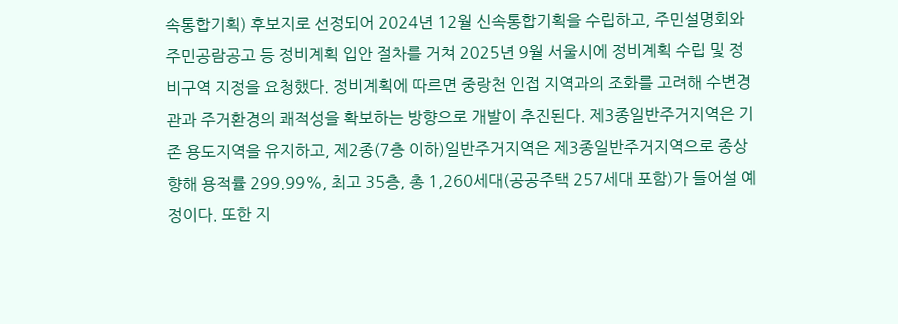속통합기획) 후보지로 선정되어 2024년 12월 신속통합기획을 수립하고, 주민설명회와 주민공람공고 등 정비계획 입안 절차를 거쳐 2025년 9월 서울시에 정비계획 수립 및 정비구역 지정을 요청했다. 정비계획에 따르면 중랑천 인접 지역과의 조화를 고려해 수변경관과 주거환경의 쾌적성을 확보하는 방향으로 개발이 추진된다. 제3종일반주거지역은 기존 용도지역을 유지하고, 제2종(7층 이하)일반주거지역은 제3종일반주거지역으로 종상향해 용적률 299.99%, 최고 35층, 총 1,260세대(공공주택 257세대 포함)가 들어설 예정이다. 또한 지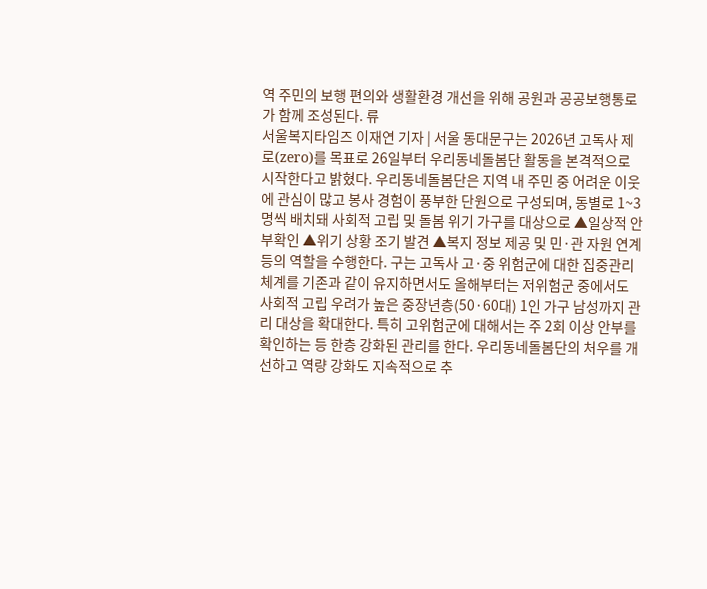역 주민의 보행 편의와 생활환경 개선을 위해 공원과 공공보행통로가 함께 조성된다. 류
서울복지타임즈 이재연 기자 | 서울 동대문구는 2026년 고독사 제로(zero)를 목표로 26일부터 우리동네돌봄단 활동을 본격적으로 시작한다고 밝혔다. 우리동네돌봄단은 지역 내 주민 중 어려운 이웃에 관심이 많고 봉사 경험이 풍부한 단원으로 구성되며, 동별로 1~3명씩 배치돼 사회적 고립 및 돌봄 위기 가구를 대상으로 ▲일상적 안부확인 ▲위기 상황 조기 발견 ▲복지 정보 제공 및 민·관 자원 연계 등의 역할을 수행한다. 구는 고독사 고·중 위험군에 대한 집중관리 체계를 기존과 같이 유지하면서도 올해부터는 저위험군 중에서도 사회적 고립 우려가 높은 중장년층(50·60대) 1인 가구 남성까지 관리 대상을 확대한다. 특히 고위험군에 대해서는 주 2회 이상 안부를 확인하는 등 한층 강화된 관리를 한다. 우리동네돌봄단의 처우를 개선하고 역량 강화도 지속적으로 추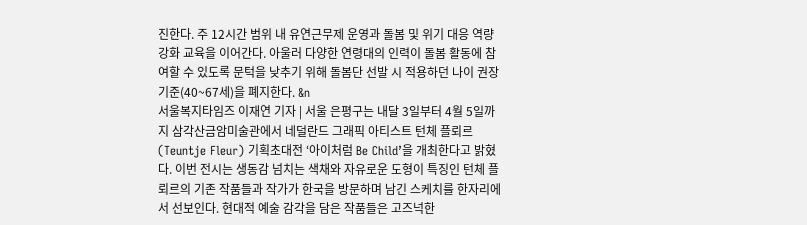진한다. 주 12시간 범위 내 유연근무제 운영과 돌봄 및 위기 대응 역량 강화 교육을 이어간다. 아울러 다양한 연령대의 인력이 돌봄 활동에 참여할 수 있도록 문턱을 낮추기 위해 돌봄단 선발 시 적용하던 나이 권장 기준(40~67세)을 폐지한다. &n
서울복지타임즈 이재연 기자 | 서울 은평구는 내달 3일부터 4월 5일까지 삼각산금암미술관에서 네덜란드 그래픽 아티스트 턴체 플뢰르(Teuntje Fleur) 기획초대전 ‘아이처럼 Be Child’을 개최한다고 밝혔다. 이번 전시는 생동감 넘치는 색채와 자유로운 도형이 특징인 턴체 플뢰르의 기존 작품들과 작가가 한국을 방문하며 남긴 스케치를 한자리에서 선보인다. 현대적 예술 감각을 담은 작품들은 고즈넉한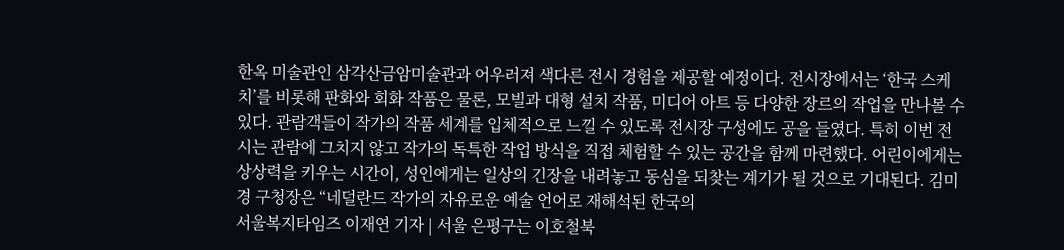한옥 미술관인 삼각산금암미술관과 어우러져 색다른 전시 경험을 제공할 예정이다. 전시장에서는 ‘한국 스케치’를 비롯해 판화와 회화 작품은 물론, 모빌과 대형 설치 작품, 미디어 아트 등 다양한 장르의 작업을 만나볼 수 있다. 관람객들이 작가의 작품 세계를 입체적으로 느낄 수 있도록 전시장 구성에도 공을 들였다. 특히 이번 전시는 관람에 그치지 않고 작가의 독특한 작업 방식을 직접 체험할 수 있는 공간을 함께 마련했다. 어린이에게는 상상력을 키우는 시간이, 성인에게는 일상의 긴장을 내려놓고 동심을 되찾는 계기가 될 것으로 기대된다. 김미경 구청장은 “네덜란드 작가의 자유로운 예술 언어로 재해석된 한국의
서울복지타임즈 이재연 기자 | 서울 은평구는 이호철북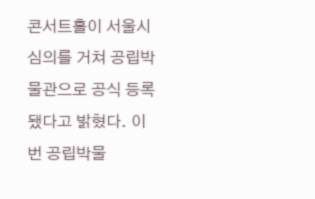콘서트홀이 서울시 심의를 거쳐 공립박물관으로 공식 등록됐다고 밝혔다. 이번 공립박물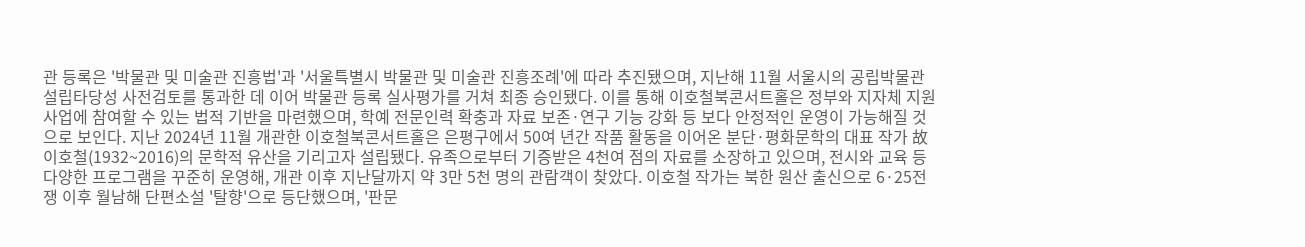관 등록은 '박물관 및 미술관 진흥법'과 '서울특별시 박물관 및 미술관 진흥조례'에 따라 추진됐으며, 지난해 11월 서울시의 공립박물관 설립타당성 사전검토를 통과한 데 이어 박물관 등록 실사평가를 거쳐 최종 승인됐다. 이를 통해 이호철북콘서트홀은 정부와 지자체 지원사업에 참여할 수 있는 법적 기반을 마련했으며, 학예 전문인력 확충과 자료 보존·연구 기능 강화 등 보다 안정적인 운영이 가능해질 것으로 보인다. 지난 2024년 11월 개관한 이호철북콘서트홀은 은평구에서 50여 년간 작품 활동을 이어온 분단·평화문학의 대표 작가 故 이호철(1932~2016)의 문학적 유산을 기리고자 설립됐다. 유족으로부터 기증받은 4천여 점의 자료를 소장하고 있으며, 전시와 교육 등 다양한 프로그램을 꾸준히 운영해, 개관 이후 지난달까지 약 3만 5천 명의 관람객이 찾았다. 이호철 작가는 북한 원산 출신으로 6·25전쟁 이후 월남해 단편소설 '탈향'으로 등단했으며, '판문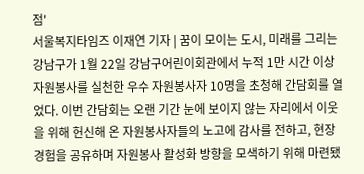점'
서울복지타임즈 이재연 기자 | 꿈이 모이는 도시, 미래를 그리는 강남구가 1월 22일 강남구어린이회관에서 누적 1만 시간 이상 자원봉사를 실천한 우수 자원봉사자 10명을 초청해 간담회를 열었다. 이번 간담회는 오랜 기간 눈에 보이지 않는 자리에서 이웃을 위해 헌신해 온 자원봉사자들의 노고에 감사를 전하고, 현장 경험을 공유하며 자원봉사 활성화 방향을 모색하기 위해 마련됐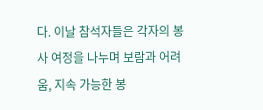다. 이날 참석자들은 각자의 봉사 여정을 나누며 보람과 어려움, 지속 가능한 봉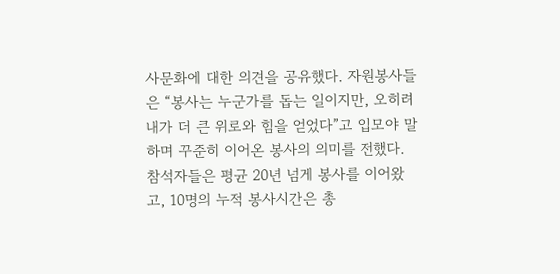사문화에 대한 의견을 공유했다. 자원봉사들은 “봉사는 누군가를 돕는 일이지만, 오히려 내가 더 큰 위로와 힘을 얻었다”고 입모야 말하며 꾸준히 이어온 봉사의 의미를 전했다. 참석자들은 평균 20년 넘게 봉사를 이어왔고, 10명의 누적 봉사시간은 총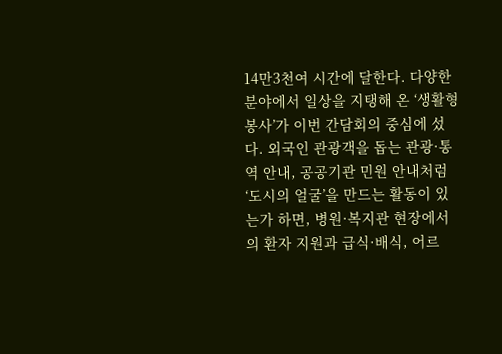14만3천여 시간에 달한다. 다양한 분야에서 일상을 지탱해 온 ‘생활형 봉사’가 이번 간담회의 중심에 섰다. 외국인 관광객을 돕는 관광·통역 안내, 공공기관 민원 안내처럼 ‘도시의 얼굴’을 만드는 활동이 있는가 하면, 병원·복지관 현장에서의 환자 지원과 급식·배식, 어르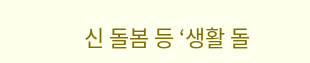신 돌봄 등 ‘생활 돌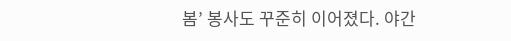봄’ 봉사도 꾸준히 이어졌다. 야간